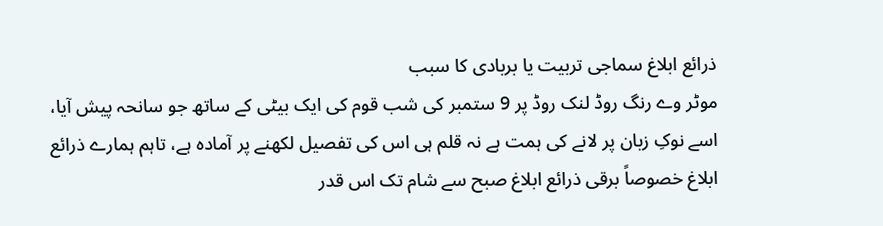ذرائع ابلاغ سماجی تربیت یا بربادی کا سبب
موٹر وے رنگ روڈ لنک روڈ پر 9 ستمبر کی شب قوم کی ایک بیٹی کے ساتھ جو سانحہ پیش آیا، اسے نوکِ زبان پر لانے کی ہمت ہے نہ قلم ہی اس کی تفصیل لکھنے پر آمادہ ہے، تاہم ہمارے ذرائع ابلاغ خصوصاً برقی ذرائع ابلاغ صبح سے شام تک اس قدر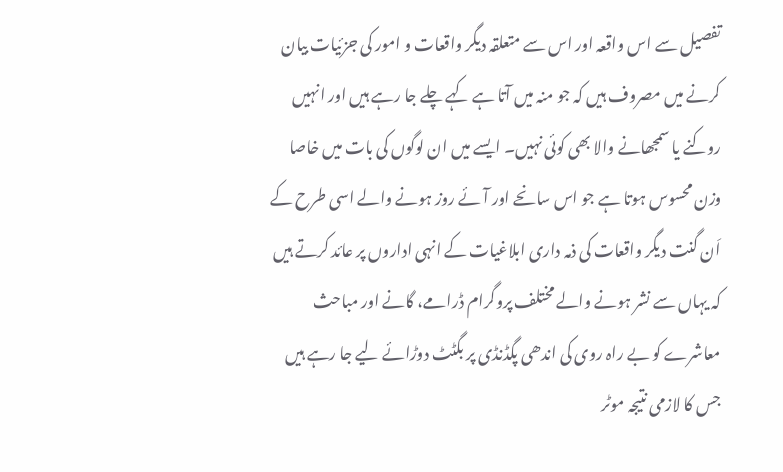تفصیل سے اس واقعہ اور اس سے متعلقہ دیگر واقعات و امور کی جزئیات بیان کرنے میں مصروف ہیں کہ جو منہ میں آتا ہے کہے چلے جا رہے ہیں اور انہیں روکنے یا سمجھانے والا بھی کوئی نہیں۔ ایسے میں ان لوگوں کی بات میں خاصا وزن محسوس ہوتا ہے جو اس سانحے اور آئے روز ہونے والے اسی طرح کے اَن گنت دیگر واقعات کی ذمہ داری ابلاغیات کے انہی اداروں پر عائد کرتے ہیں کہ یہاں سے نشر ہونے والے مختلف پروگرام ڈرامے، گانے اور مباحث معاشرے کو بے راہ روی کی اندھی پگڈنڈی پر بگٹٹ دوڑائے لیے جا رہے ہیں جس کا لازمی نتیجہ موٹر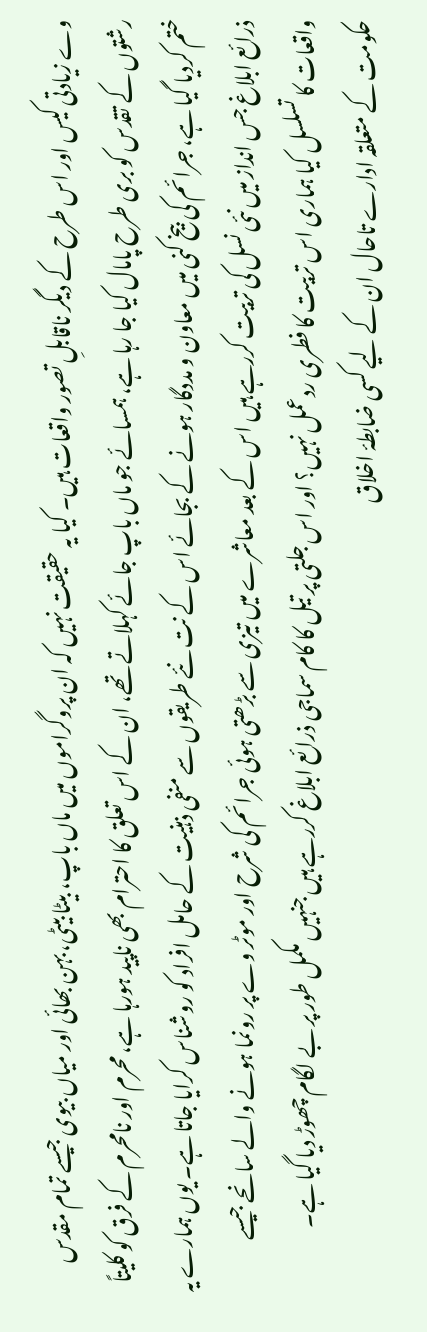وے زیادتی کیس اور اس طرح کے دیگر ناقابلِ تصور واقعات ہیں۔ کیا یہ حقیقت نہیں کہ ان پروگراموں میں ماں باپ، بیٹا بیٹی، بہن بھائی اور میاں بیوی جیسے تمام مقدس رشتوں کے تقدس کو بری طرح پامال کیا جا رہا ہے، ہمسائے جو ماں باپ جائے کہلاتے تھے، ان کے اس تعلق کا احترام بھی ناپید ہورہا ہے، محرم اور نامحرم کے فرق کو کلیتاً ختم کردیا گیا ہے، جرائم کی بیخ کنی میں معاون و مددگار ہونے کے بجائے اس کے نت نئے طریقوں سے منفی ذہنیت کے حامل افراد کو روشناس کرایا جاتا ہے۔ یوں ہمارے یہ ذرائع ابلاغ جس انداز میں نئی نسل کی تربیت کررہے ہیں اس کے بعد معاشرے میں تیزی سے بڑھتی ہوئی جرائم کی شرح اور موٹر وے پر رونما ہونے والے سانحے جیسے واقعات کا تسلسل کیا ہماری اس تربیت کا فطری ردعمل نہیں؟ اور اس جلتی پر تیل کا کام سماجی ذرائع ابلاغ کررہے ہیں جنہیں مکمل طور پر بے لگام چھوڑ دیا گیا ہے۔ حکومت کے متعلقہ ادارے تاحال ان کے لیے کسی ضابطۂ اخلاق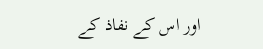اور اس کے نفاذ کے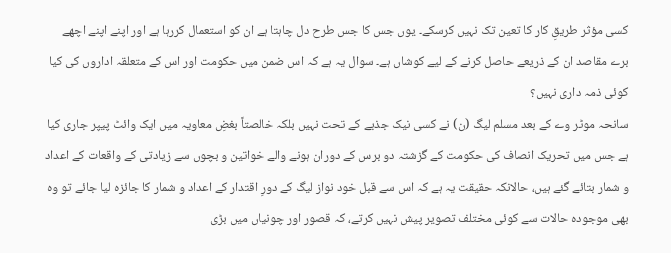کسی مؤثر طریقِ کار کا تعین تک نہیں کرسکے۔ یوں جس کا جس طرح دل چاہتا ہے ان کو استعمال کررہا ہے اور اپنے اپنے اچھے برے مقاصد ان کے ذریعے حاصل کرنے کے لیے کوشاں ہے۔ سوال یہ ہے کہ اس ضمن میں حکومت اور اس کے متعلقہ اداروں کی کیا کوئی ذمہ داری نہیں؟
سانحہ موٹر وے کے بعد مسلم لیگ (ن) نے کسی نیک جذبے کے تحت نہیں بلکہ خالصتاً بغضِ معاویہ میں ایک وائٹ پیپر جاری کیا ہے جس میں تحریک انصاف کی حکومت کے گزشتہ دو برس کے دوران ہونے والے خواتین و بچوں سے زیادتی کے واقعات کے اعداد و شمار بتائے گئے ہیں، حالانکہ حقیقت یہ ہے کہ اس سے قبل خود نواز لیگ کے دورِ اقتدار کے اعداد و شمار کا جائزہ لیا جائے تو وہ بھی موجودہ حالات سے کوئی مختلف تصویر پیش نہیں کرتے، کہ قصور اور چونیاں میں بڑی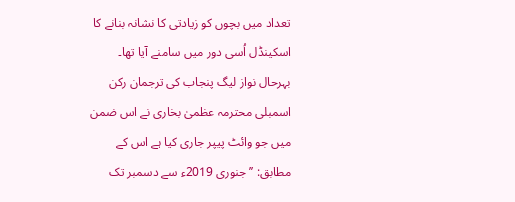تعداد میں بچوں کو زیادتی کا نشانہ بنانے کا اسکینڈل اُسی دور میں سامنے آیا تھا۔ بہرحال نواز لیگ پنجاب کی ترجمان رکن اسمبلی محترمہ عظمیٰ بخاری نے اس ضمن میں جو وائٹ پیپر جاری کیا ہے اس کے مطابق: ’’جنوری 2019ء سے دسمبر تک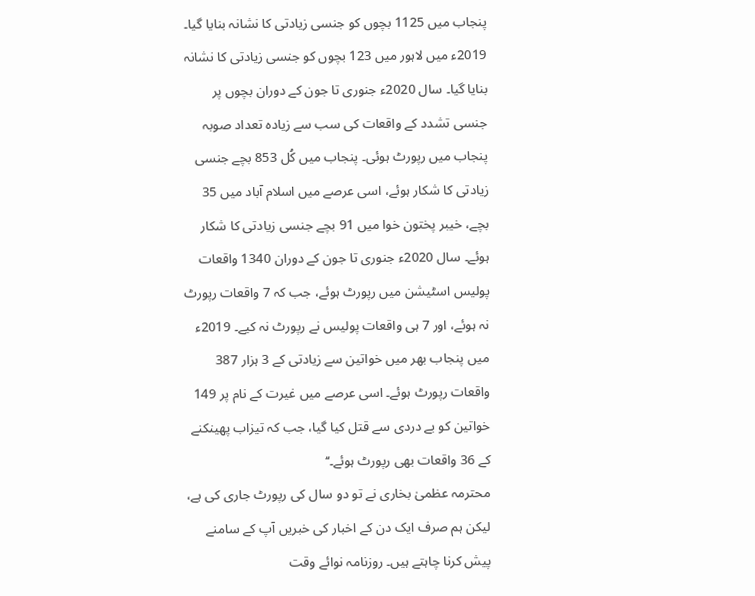پنجاب میں 1125 بچوں کو جنسی زیادتی کا نشانہ بنایا گیا۔ 2019ء میں لاہور میں 123 بچوں کو جنسی زیادتی کا نشانہ بنایا گیا۔ سال 2020ء جنوری تا جون کے دوران بچوں پر جنسی تشدد کے واقعات کی سب سے زیادہ تعداد صوبہ پنجاب میں رپورٹ ہوئی۔ پنجاب میں کُل 853 بچے جنسی زیادتی کا شکار ہوئے، اسی عرصے میں اسلام آباد میں 35 بچے، خیبر پختون خوا میں 91 بچے جنسی زیادتی کا شکار ہوئے۔ سال 2020ء جنوری تا جون کے دوران 1340 واقعات پولیس اسٹیشن میں رپورٹ ہوئے، جب کہ 7 واقعات رپورٹ نہ ہوئے، اور 7 ہی واقعات پولیس نے رپورٹ نہ کیے۔ 2019ء میں پنجاب بھر میں خواتین سے زیادتی کے 3 ہزار 387 واقعات رپورٹ ہوئے۔ اسی عرصے میں غیرت کے نام پر 149 خواتین کو بے دردی سے قتل کیا گیا، جب کہ تیزاب پھینکنے کے 36 واقعات بھی رپورٹ ہوئے۔‘‘
محترمہ عظمیٰ بخاری نے تو دو سال کی رپورٹ جاری کی ہے، لیکن ہم صرف ایک دن کے اخبار کی خبریں آپ کے سامنے پیش کرنا چاہتے ہیں۔ روزنامہ نوائے وقت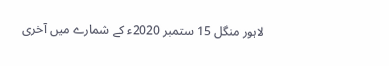لاہور منگل 15 ستمبر 2020ء کے شمارے میں آخری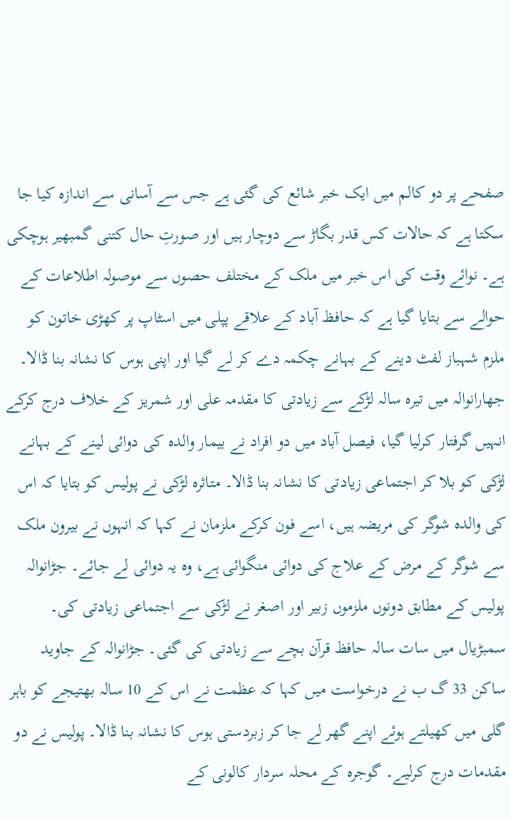صفحے پر دو کالم میں ایک خبر شائع کی گئی ہے جس سے آسانی سے اندازہ کیا جا سکتا ہے کہ حالات کس قدر بگاڑ سے دوچار ہیں اور صورتِ حال کتنی گمبھیر ہوچکی ہے۔ نوائے وقت کی اس خبر میں ملک کے مختلف حصوں سے موصولہ اطلاعات کے حوالے سے بتایا گیا ہے کہ حافظ آباد کے علاقے پپلی میں اسٹاپ پر کھڑی خاتون کو ملزم شہباز لفٹ دینے کے بہانے چکمہ دے کر لے گیا اور اپنی ہوس کا نشانہ بنا ڈالا۔ جھارانوالہ میں تیرہ سالہ لڑکے سے زیادتی کا مقدمہ علی اور شمریز کے خلاف درج کرکے انہیں گرفتار کرلیا گیا، فیصل آباد میں دو افراد نے بیمار والدہ کی دوائی لینے کے بہانے لڑکی کو بلا کر اجتماعی زیادتی کا نشانہ بنا ڈالا۔ متاثرہ لڑکی نے پولیس کو بتایا کہ اس کی والدہ شوگر کی مریضہ ہیں، اسے فون کرکے ملزمان نے کہا کہ انہوں نے بیرون ملک سے شوگر کے مرض کے علاج کی دوائی منگوائی ہے، وہ یہ دوائی لے جائے۔ جڑانوالہ پولیس کے مطابق دونوں ملزموں زبیر اور اصغر نے لڑکی سے اجتماعی زیادتی کی۔ سمبڑیال میں سات سالہ حافظ قرآن بچے سے زیادتی کی گئی۔ جڑانوالہ کے جاوید ساکن 33 گ ب نے درخواست میں کہا کہ عظمت نے اس کے 10 سالہ بھتیجے کو باہر گلی میں کھیلتے ہوئے اپنے گھر لے جا کر زبردستی ہوس کا نشانہ بنا ڈالا۔ پولیس نے دو مقدمات درج کرلیے۔ گوجرہ کے محلہ سردار کالونی کے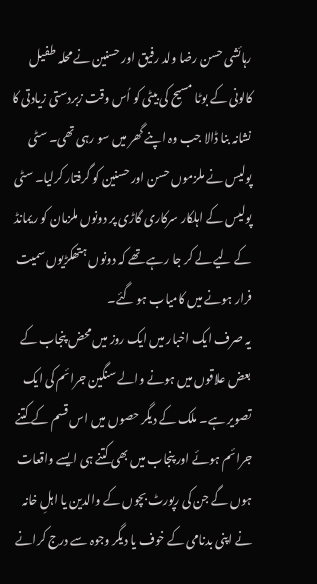رہائشی حسن رضا ولد رفیق اور حسنین نے محلہ طفیل کالونی کے بوٹا مسیح کی بیٹی کو اُس وقت زبردستی زیادتی کا نشانہ بنا ڈالا جب وہ اپنے گھر میں سو رہی تھی۔ سٹی پولیس نے ملزموں حسن اور حسنین کو گرفتار کرلیا۔ سٹی پولیس کے اہلکار سرکاری گاڑی پر دونوں ملزمان کو ریمانڈ کے لیے لے کر جا رہے تھے کہ دونوں ہتھکڑیوں سمیت فرار ہونے میں کامیاب ہو گئے۔
یہ صرف ایک اخبار میں ایک روز میں محض پنجاب کے بعض علاقوں میں ہونے والے سنگین جرائم کی ایک تصویر ہے۔ ملک کے دیگر حصوں میں اس قسم کے کتنے جرائم ہوئے اور پنجاب میں بھی کتنے ہی ایسے واقعات ہوں گے جن کی رپورٹ بچوں کے والدین یا اہلِ خانہ نے اپنی بدنامی کے خوف یا دیگر وجوہ سے درج کرانے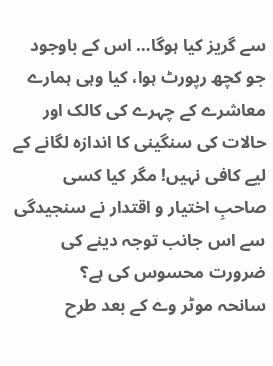سے گریز کیا ہوگا… اس کے باوجود جو کچھ رپورٹ ہوا، کیا وہی ہمارے معاشرے کے چہرے کی کالک اور حالات کی سنگینی کا اندازہ لگانے کے لیے کافی نہیں! مگر کیا کسی صاحبِ اختیار و اقتدار نے سنجیدگی سے اس جانب توجہ دینے کی ضرورت محسوس کی ہے؟
سانحہ موٹر وے کے بعد طرح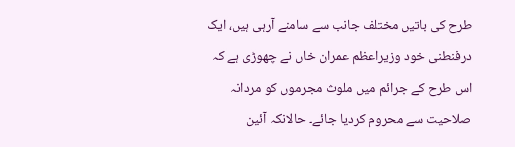طرح کی باتیں مختلف جانب سے سامنے آرہی ہیں، ایک درفنطنی خود وزیراعظم عمران خاں نے چھوڑی ہے کہ اس طرح کے جرائم میں ملوث مجرموں کو مردانہ صلاحیت سے محروم کردیا جائے۔ حالانکہ آئین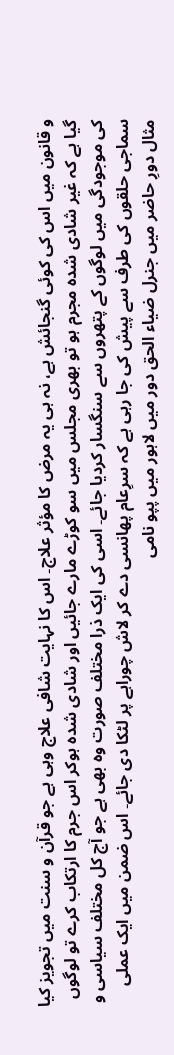و قانون میں اس کی کوئی گنجائش ہے، نہ ہی یہ مرض کا مؤثر علاج۔ اس کا نہایت شافی علاج وہی ہے جو قرآن و سنت میں تجویز کیا گیا ہے کہ غیر شادی شدہ مجرم ہو تو بھری مجلس میں سو کوڑے مارے جائیں اور شادی شدہ ہوکر اس جرم کا ارتکاب کرے تو لوگوں کی موجودگی میں لوگوں کے پتھروں سے سنگسار کردیا جائے۔ اسی کی ایک ذرا مختلف صورت وہ بھی ہے جو آج کل مختلف سیاسی و سماجی حلقوں کی طرف سے پیش کی جا رہی ہے کہ سرِعام پھانسی دے کر لاش چوراہے پر لٹکا دی جائے۔ اس ضمن میں ایک عملی مثال دورِ حاضر میں جنرل ضیاء الحق دور میں لاہور میں پپو نامی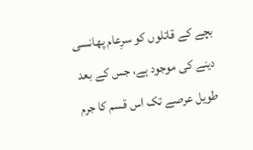بچے کے قاتلوں کو سرِعام پھانسی دینے کی موجود ہے، جس کے بعد طویل عرصے تک اس قسم کا جرم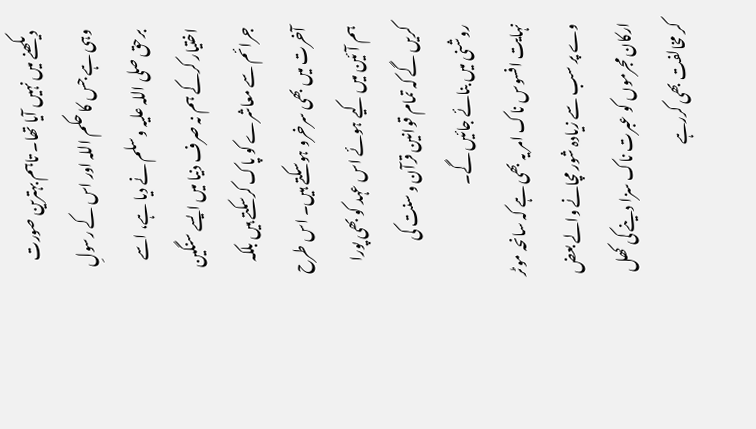دیکھنے میں نہیں آیا تھا۔ تاہم بہترین صورت وہی ہے جس کا حکم اللہ اور اس کے رسولِ برحق صلی اللہ علیہ وسلم نے دیا ہے، اسے اختیار کرکے ہم نہ صرف دنیا میں ایسے سنگین جرائم سے معاشرے کو پاک کرسکتے ہیں بلکہ آخرت میں بھی سرخرو ہوسکتے ہیں۔ اس طرح ہم آئین میں کیے ہوئے اس عہد کو بھی پورا کریں گے کہ تمام قوانین قرآن و سنت کی روشنی میں بنائے جائیں گے۔
نہایت افسوس ناک امر یہ بھی ہے کہ سانحہ موٹر وے پر سب سے زیادہ شور مچانے والے بعض ارکان مجرموں کو عبرت ناک سزا دینے کی کھل کر مخالفت بھی کررہے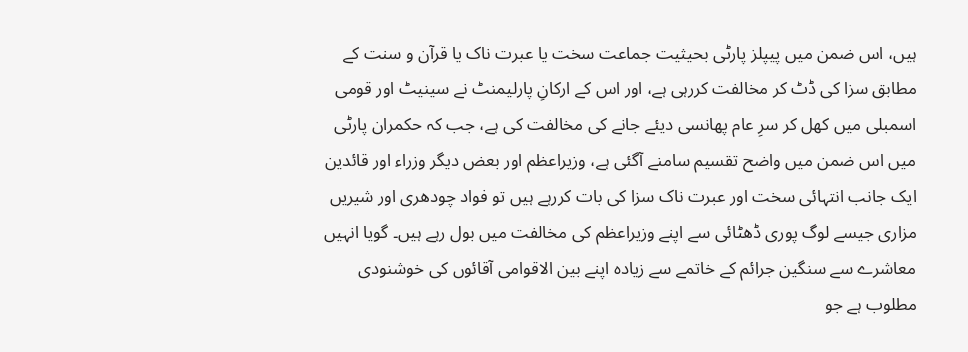ہیں، اس ضمن میں پیپلز پارٹی بحیثیت جماعت سخت یا عبرت ناک یا قرآن و سنت کے مطابق سزا کی ڈٹ کر مخالفت کررہی ہے، اور اس کے ارکانِ پارلیمنٹ نے سینیٹ اور قومی اسمبلی میں کھل کر سرِ عام پھانسی دیئے جانے کی مخالفت کی ہے، جب کہ حکمران پارٹی میں اس ضمن میں واضح تقسیم سامنے آگئی ہے، وزیراعظم اور بعض دیگر وزراء اور قائدین ایک جانب انتہائی سخت اور عبرت ناک سزا کی بات کررہے ہیں تو فواد چودھری اور شیریں مزاری جیسے لوگ پوری ڈھٹائی سے اپنے وزیراعظم کی مخالفت میں بول رہے ہیں۔ گویا انہیں معاشرے سے سنگین جرائم کے خاتمے سے زیادہ اپنے بین الاقوامی آقائوں کی خوشنودی مطلوب ہے جو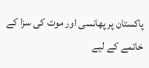پاکستان پر پھانسی اور موت کی سزا کے خاتمے کے لیے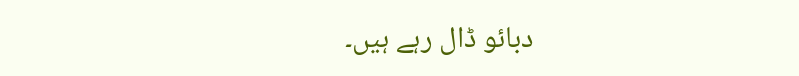دبائو ڈال رہے ہیں۔